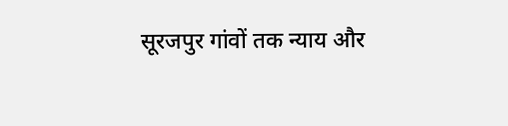सूरजपुर गांवों तक न्याय और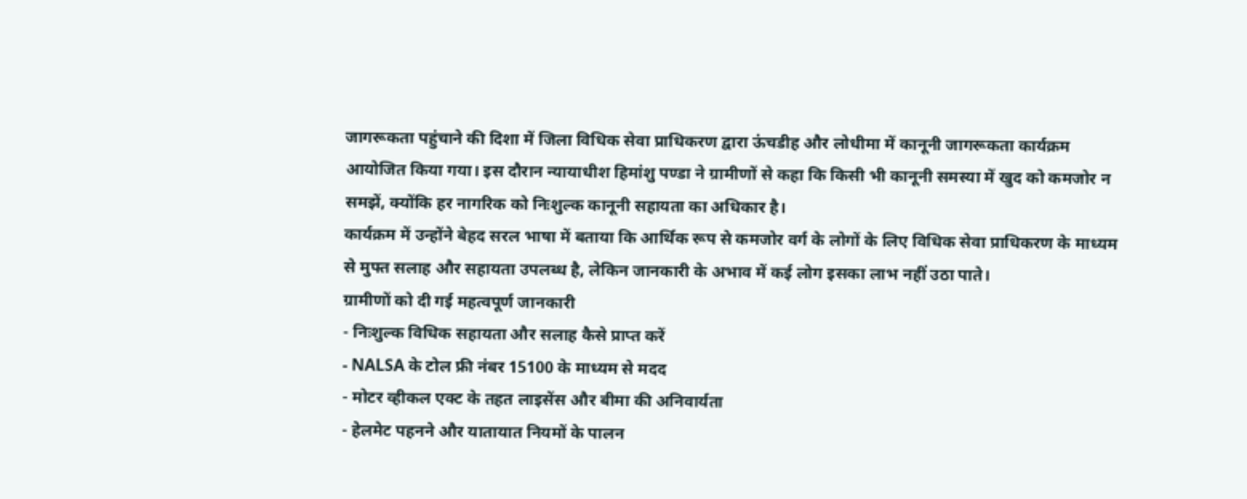जागरूकता पहुंचाने की दिशा में जिला विधिक सेवा प्राधिकरण द्वारा ऊंचडीह और लोधीमा में कानूनी जागरूकता कार्यक्रम आयोजित किया गया। इस दौरान न्यायाधीश हिमांशु पण्डा ने ग्रामीणों से कहा कि किसी भी कानूनी समस्या में खुद को कमजोर न समझें, क्योंकि हर नागरिक को निःशुल्क कानूनी सहायता का अधिकार है।
कार्यक्रम में उन्होंने बेहद सरल भाषा में बताया कि आर्थिक रूप से कमजोर वर्ग के लोगों के लिए विधिक सेवा प्राधिकरण के माध्यम से मुफ्त सलाह और सहायता उपलब्ध है, लेकिन जानकारी के अभाव में कई लोग इसका लाभ नहीं उठा पाते।
ग्रामीणों को दी गई महत्वपूर्ण जानकारी
- निःशुल्क विधिक सहायता और सलाह कैसे प्राप्त करें
- NALSA के टोल फ्री नंबर 15100 के माध्यम से मदद
- मोटर व्हीकल एक्ट के तहत लाइसेंस और बीमा की अनिवार्यता
- हेलमेट पहनने और यातायात नियमों के पालन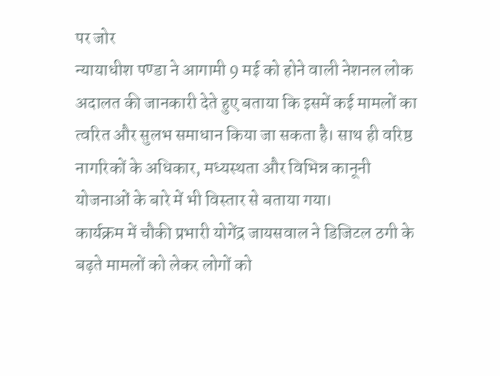पर जोर
न्यायाधीश पण्डा ने आगामी 9 मई को होने वाली नेशनल लोक अदालत की जानकारी देते हुए बताया कि इसमें कई मामलों का त्वरित और सुलभ समाधान किया जा सकता है। साथ ही वरिष्ठ नागरिकों के अधिकार, मध्यस्थता और विभिन्न कानूनी योजनाओं के बारे में भी विस्तार से बताया गया।
कार्यक्रम में चौकी प्रभारी योगेंद्र जायसवाल ने डिजिटल ठगी के बढ़ते मामलों को लेकर लोगों को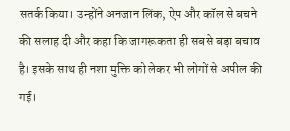सतर्क किया। उन्होंने अनजान लिंक, ऐप और कॉल से बचने की सलाह दी और कहा कि जागरूकता ही सबसे बड़ा बचाव है। इसके साथ ही नशा मुक्ति को लेकर भी लोगों से अपील की गई।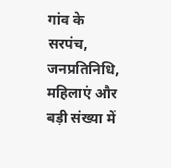गांव के सरपंच, जनप्रतिनिधि, महिलाएं और बड़ी संख्या में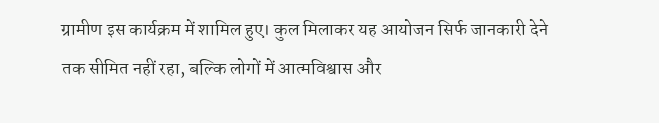ग्रामीण इस कार्यक्रम में शामिल हुए। कुल मिलाकर यह आयोजन सिर्फ जानकारी देने तक सीमित नहीं रहा, बल्कि लोगों में आत्मविश्वास और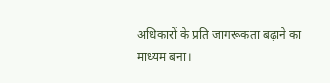अधिकारों के प्रति जागरूकता बढ़ाने का माध्यम बना।